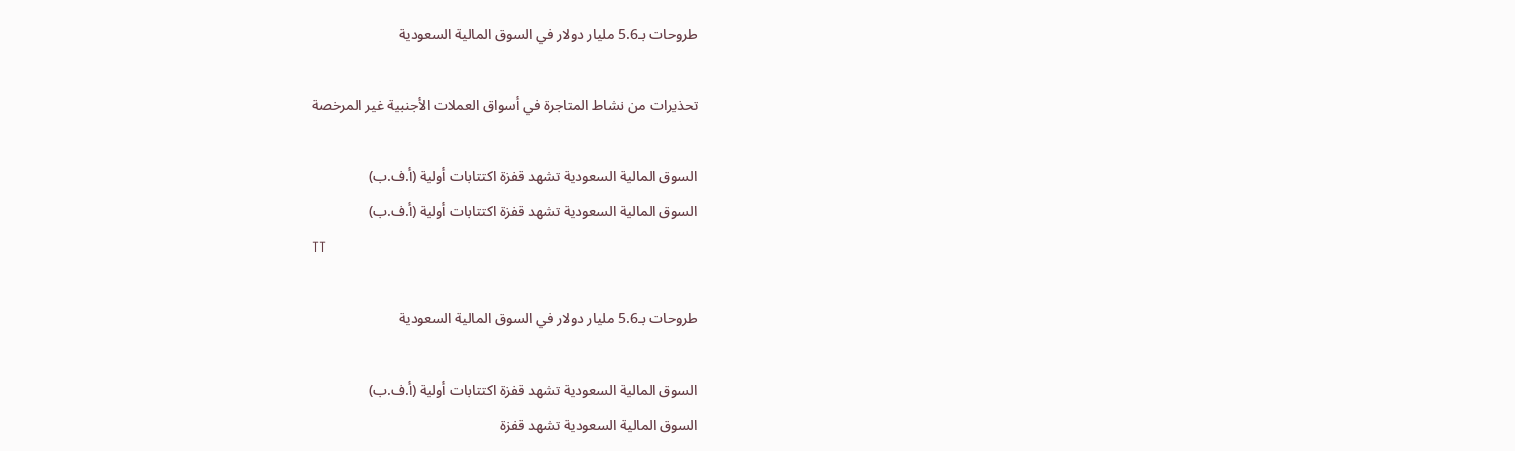طروحات بـ5.6 مليار دولار في السوق المالية السعودية

تحذيرات من نشاط المتاجرة في أسواق العملات الأجنبية غير المرخصة

السوق المالية السعودية تشهد قفزة اكتتابات أولية (أ.ف.ب)
السوق المالية السعودية تشهد قفزة اكتتابات أولية (أ.ف.ب)
TT

طروحات بـ5.6 مليار دولار في السوق المالية السعودية

السوق المالية السعودية تشهد قفزة اكتتابات أولية (أ.ف.ب)
السوق المالية السعودية تشهد قفزة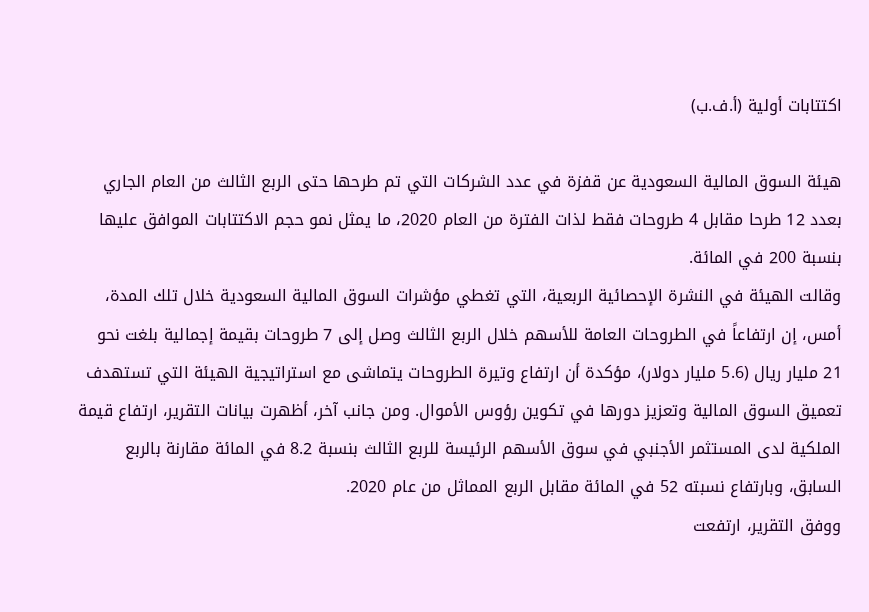اكتتابات أولية (أ.ف.ب)

هيئة السوق المالية السعودية عن قفزة في عدد الشركات التي تم طرحها حتى الربع الثالث من العام الجاري بعدد 12 طرحا مقابل 4 طروحات فقط لذات الفترة من العام 2020، ما يمثل نمو حجم الاكتتابات الموافق عليها بنسبة 200 في المائة.
وقالت الهيئة في النشرة الإحصائية الربعية، التي تغطي مؤشرات السوق المالية السعودية خلال تلك المدة، أمس، إن ارتفاعاً في الطروحات العامة للأسهم خلال الربع الثالث وصل إلى 7 طروحات بقيمة إجمالية بلغت نحو 21 مليار ريال (5.6 مليار دولار)، مؤكدة أن ارتفاع وتيرة الطروحات يتماشى مع استراتيجية الهيئة التي تستهدف تعميق السوق المالية وتعزيز دورها في تكوين رؤوس الأموال. ومن جانب آخر، أظهرت بيانات التقرير، ارتفاع قيمة الملكية لدى المستثمر الأجنبي في سوق الأسهم الرئيسة للربع الثالث بنسبة 8.2 في المائة مقارنة بالربع السابق، وبارتفاع نسبته 52 في المائة مقابل الربع المماثل من عام 2020.
ووفق التقرير، ارتفعت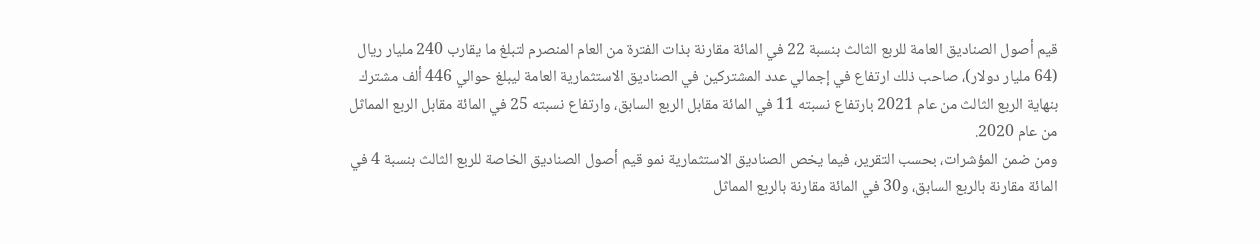قيم أصول الصناديق العامة للربع الثالث بنسبة 22 في المائة مقارنة بذات الفترة من العام المنصرم لتبلغ ما يقارب 240 مليار ريال (64 مليار دولار)، صاحب ذلك ارتفاع في إجمالي عدد المشتركين في الصناديق الاستثمارية العامة ليبلغ حوالي 446 ألف مشترك بنهاية الربع الثالث من عام 2021 بارتفاع نسبته 11 في المائة مقابل الربع السابق، وارتفاع نسبته 25 في المائة مقابل الربع المماثل من عام 2020.
ومن ضمن المؤشرات، بحسب التقرير، فيما يخص الصناديق الاستثمارية نمو قيم أصول الصناديق الخاصة للربع الثالث بنسبة 4 في المائة مقارنة بالربع السابق، و30 في المائة مقارنة بالربع المماثل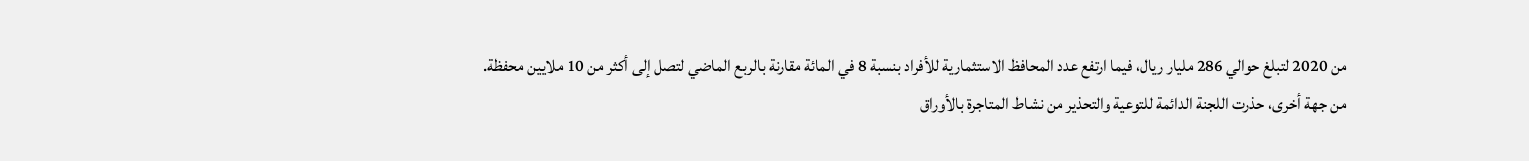من 2020 لتبلغ حوالي 286 مليار ريال، فيما ارتفع عدد المحافظ الاستثمارية للأفراد بنسبة 8 في المائة مقارنة بالربع الماضي لتصل إلى أكثر من 10 ملايين محفظة.
من جهة أخرى، حذرت اللجنة الدائمة للتوعية والتحذير من نشاط المتاجرة بالأوراق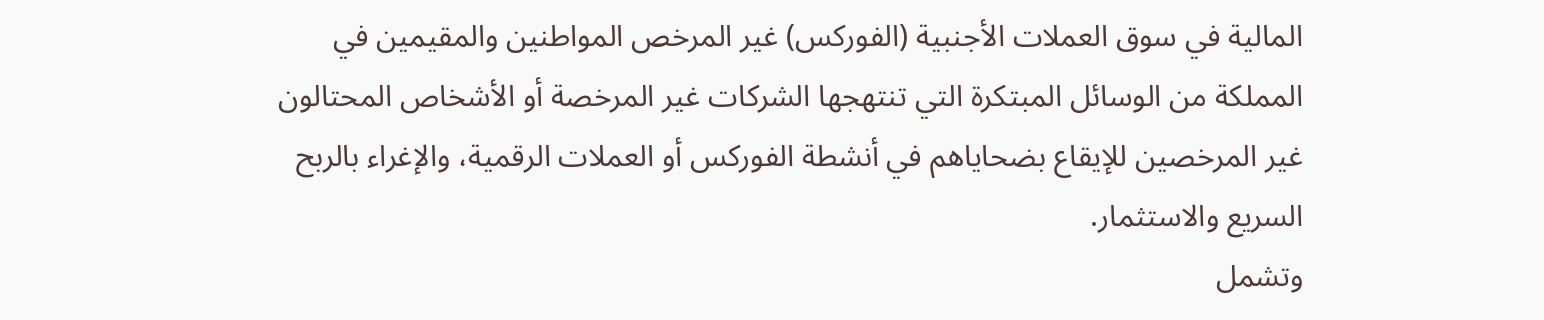المالية في سوق العملات الأجنبية (الفوركس) غير المرخص المواطنين والمقيمين في المملكة من الوسائل المبتكرة التي تنتهجها الشركات غير المرخصة أو الأشخاص المحتالون غير المرخصين للإيقاع بضحاياهم في أنشطة الفوركس أو العملات الرقمية، والإغراء بالربح السريع والاستثمار.
وتشمل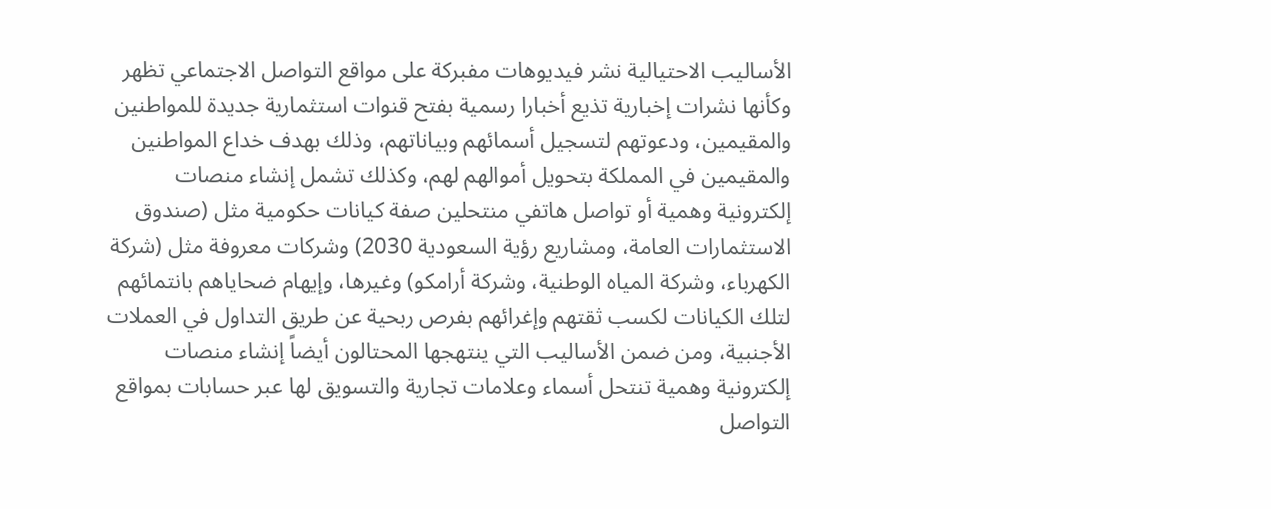الأساليب الاحتيالية نشر فيديوهات مفبركة على مواقع التواصل الاجتماعي تظهر وكأنها نشرات إخبارية تذيع أخبارا رسمية بفتح قنوات استثمارية جديدة للمواطنين والمقيمين، ودعوتهم لتسجيل أسمائهم وبياناتهم، وذلك بهدف خداع المواطنين والمقيمين في المملكة بتحويل أموالهم لهم، وكذلك تشمل إنشاء منصات إلكترونية وهمية أو تواصل هاتفي منتحلين صفة كيانات حكومية مثل (صندوق الاستثمارات العامة، ومشاريع رؤية السعودية 2030) وشركات معروفة مثل (شركة الكهرباء، وشركة المياه الوطنية، وشركة أرامكو) وغيرها، وإيهام ضحاياهم بانتمائهم لتلك الكيانات لكسب ثقتهم وإغرائهم بفرص ربحية عن طريق التداول في العملات الأجنبية، ومن ضمن الأساليب التي ينتهجها المحتالون أيضاً إنشاء منصات إلكترونية وهمية تنتحل أسماء وعلامات تجارية والتسويق لها عبر حسابات بمواقع التواصل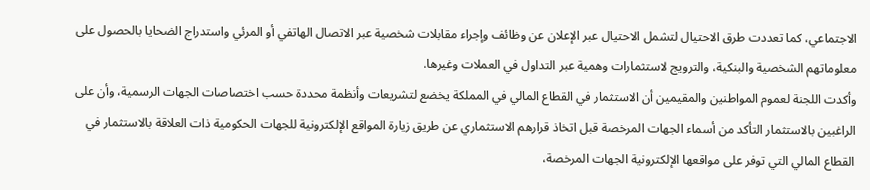الاجتماعي، كما تعددت طرق الاحتيال لتشمل الاحتيال عبر الإعلان عن وظائف وإجراء مقابلات شخصية عبر الاتصال الهاتفي أو المرئي واستدراج الضحايا بالحصول على معلوماتهم الشخصية والبنكية، والترويج لاستثمارات وهمية عبر التداول في العملات وغيرها.
وأكدت اللجنة لعموم المواطنين والمقيمين أن الاستثمار في القطاع المالي في المملكة يخضع لتشريعات وأنظمة محددة حسب اختصاصات الجهات الرسمية، وأن على الراغبين بالاستثمار التأكد من أسماء الجهات المرخصة قبل اتخاذ قرارهم الاستثماري عن طريق زيارة المواقع الإلكترونية للجهات الحكومية ذات العلاقة بالاستثمار في القطاع المالي التي توفر على مواقعها الإلكترونية الجهات المرخصة،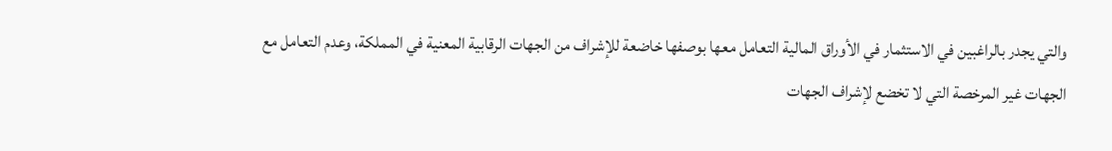والتي يجدر بالراغبين في الاستثمار في الأوراق المالية التعامل معها بوصفها خاضعة للإشراف من الجهات الرقابية المعنية في المملكة، وعدم التعامل مع الجهات غير المرخصة التي لا تخضع لإشراف الجهات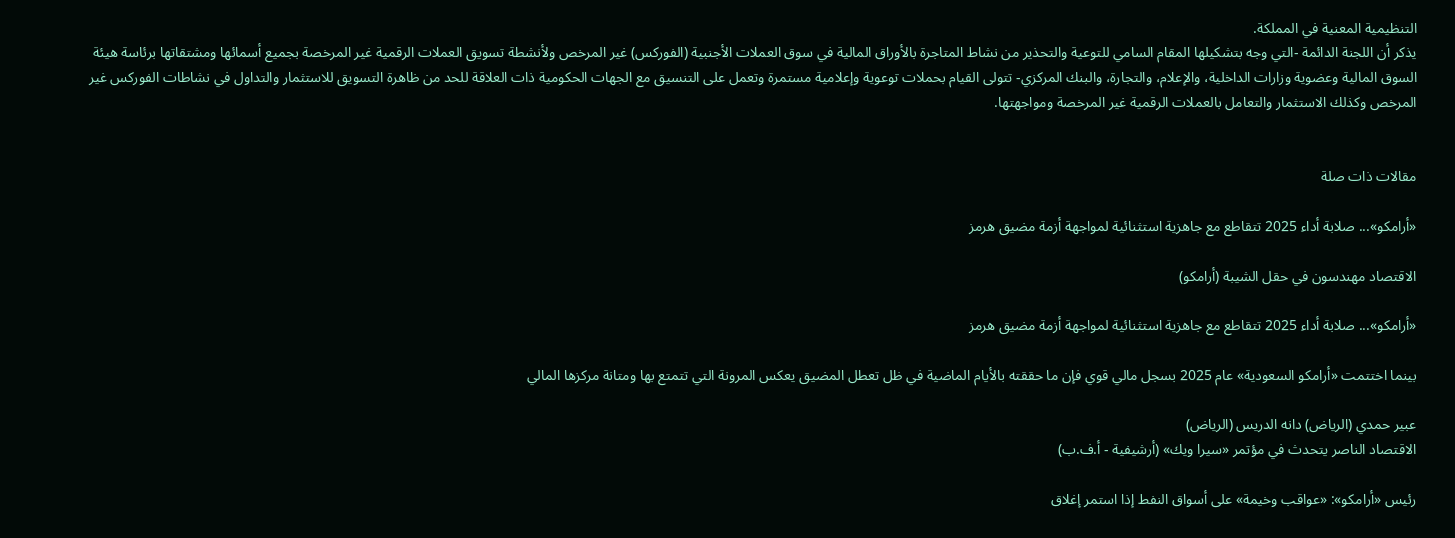التنظيمية المعنية في المملكة.
يذكر أن اللجنة الدائمة -التي وجه بتشكيلها المقام السامي للتوعية والتحذير من نشاط المتاجرة بالأوراق المالية في سوق العملات الأجنبية (الفوركس) غير المرخص ولأنشطة تسويق العملات الرقمية غير المرخصة بجميع أسمائها ومشتقاتها برئاسة هيئة السوق المالية وعضوية وزارات الداخلية، والإعلام، والتجارة، والبنك المركزي- تتولى القيام بحملات توعوية وإعلامية مستمرة وتعمل على التنسيق مع الجهات الحكومية ذات العلاقة للحد من ظاهرة التسويق للاستثمار والتداول في نشاطات الفوركس غير المرخص وكذلك الاستثمار والتعامل بالعملات الرقمية غير المرخصة ومواجهتها.


مقالات ذات صلة

«أرامكو»... صلابة أداء 2025 تتقاطع مع جاهزية استثنائية لمواجهة أزمة مضيق هرمز

الاقتصاد مهندسون في حقل الشيبة (أرامكو)

«أرامكو»... صلابة أداء 2025 تتقاطع مع جاهزية استثنائية لمواجهة أزمة مضيق هرمز

بينما اختتمت «أرامكو السعودية» عام 2025 بسجل مالي قوي فإن ما حققته بالأيام الماضية في ظل تعطل المضيق يعكس المرونة التي تتمتع بها ومتانة مركزها المالي

عبير حمدي (الرياض) دانه الدريس (الرياض)
الاقتصاد الناصر يتحدث في مؤتمر «سيرا ويك» (أرشيفية - أ.ف.ب)

رئيس «أرامكو»: «عواقب وخيمة» على أسواق النفط إذا استمر إغلاق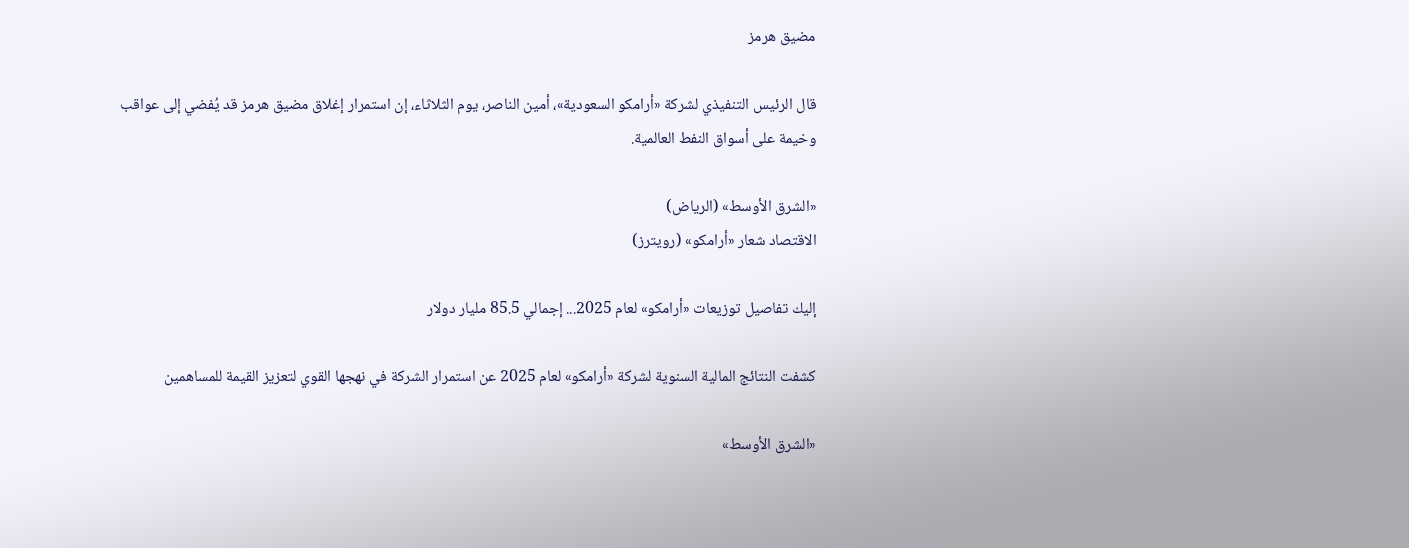مضيق هرمز

قال الرئيس التنفيذي لشركة «أرامكو السعودية»، أمين الناصر، يوم الثلاثاء، إن استمرار إغلاق مضيق هرمز قد يُفضي إلى عواقب وخيمة على أسواق النفط العالمية.

«الشرق الأوسط» (الرياض)
الاقتصاد شعار «أرامكو» (رويترز)

إليك تفاصيل توزيعات «أرامكو» لعام 2025... إجمالي 85.5 مليار دولار

كشفت النتائج المالية السنوية لشركة «أرامكو» لعام 2025 عن استمرار الشركة في نهجها القوي لتعزيز القيمة للمساهمين

«الشرق الأوسط»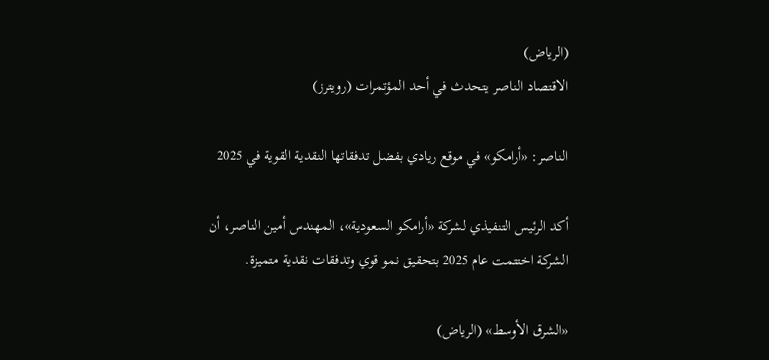(الرياض)
الاقتصاد الناصر يتحدث في أحد المؤتمرات (رويترز)

الناصر: «أرامكو» في موقع ريادي بفضل تدفقاتها النقدية القوية في 2025

أكد الرئيس التنفيذي لشركة «أرامكو السعودية»، المهندس أمين الناصر، أن الشركة اختتمت عام 2025 بتحقيق نمو قوي وتدفقات نقدية متميزة.

«الشرق الأوسط» (الرياض)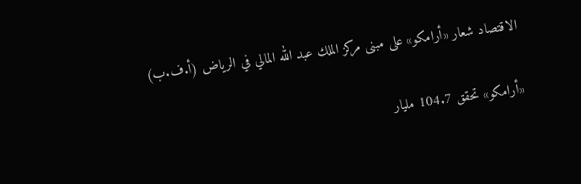الاقتصاد شعار «أرامكو» على مبنى مركز الملك عبد الله المالي في الرياض (أ.ف.ب)

«أرامكو» تحقق 104.7 مليار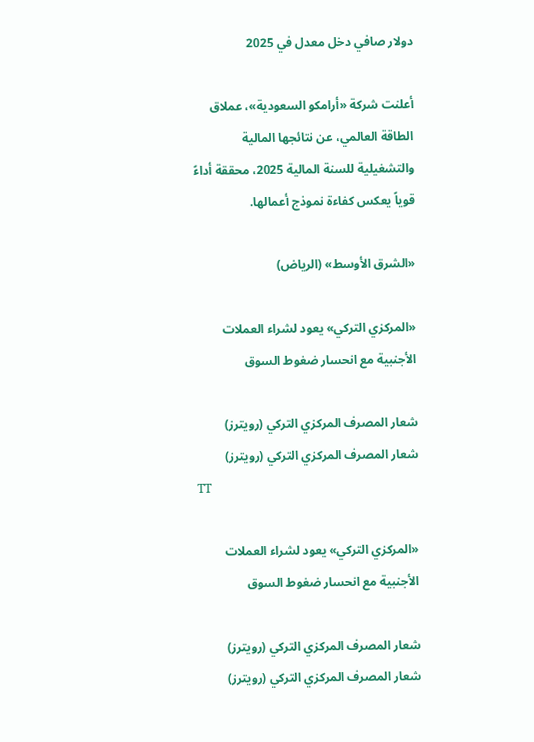دولار صافي دخل معدل في 2025

أعلنت شركة «أرامكو السعودية»، عملاق الطاقة العالمي، عن نتائجها المالية والتشغيلية للسنة المالية 2025، محققة أداءً قوياً يعكس كفاءة نموذج أعمالها.

«الشرق الأوسط» (الرياض)

«المركزي التركي» يعود لشراء العملات الأجنبية مع انحسار ضغوط السوق

شعار المصرف المركزي التركي (رويترز)
شعار المصرف المركزي التركي (رويترز)
TT

«المركزي التركي» يعود لشراء العملات الأجنبية مع انحسار ضغوط السوق

شعار المصرف المركزي التركي (رويترز)
شعار المصرف المركزي التركي (رويترز)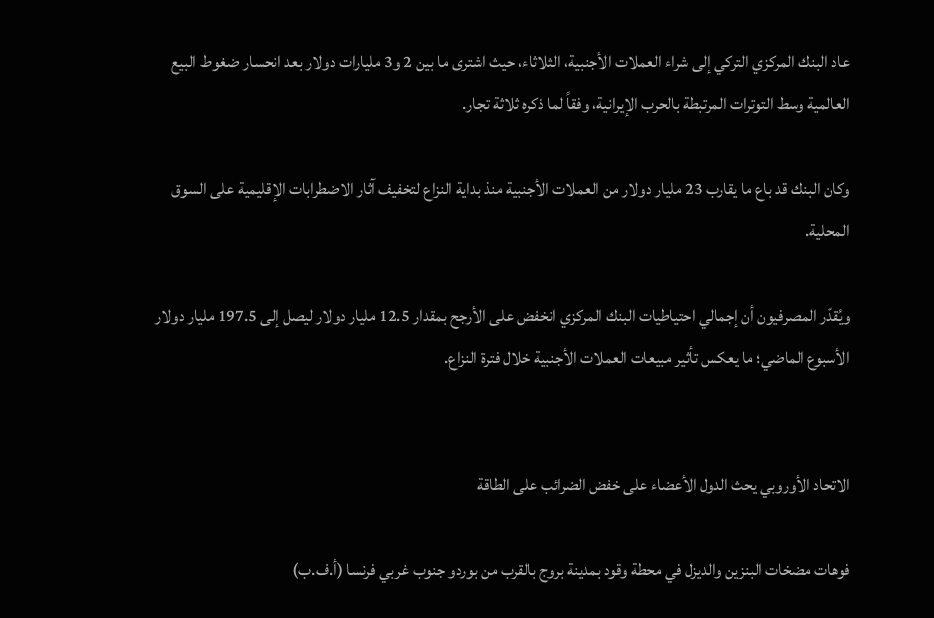عاد البنك المركزي التركي إلى شراء العملات الأجنبية، الثلاثاء، حيث اشترى ما بين 2 و3 مليارات دولار بعد انحسار ضغوط البيع العالمية وسط التوترات المرتبطة بالحرب الإيرانية، وفقاً لما ذكره ثلاثة تجار.

وكان البنك قد باع ما يقارب 23 مليار دولار من العملات الأجنبية منذ بداية النزاع لتخفيف آثار الاضطرابات الإقليمية على السوق المحلية.

ويُقدّر المصرفيون أن إجمالي احتياطيات البنك المركزي انخفض على الأرجح بمقدار 12.5 مليار دولار ليصل إلى 197.5 مليار دولار الأسبوع الماضي؛ ما يعكس تأثير مبيعات العملات الأجنبية خلال فترة النزاع.


الاتحاد الأوروبي يحث الدول الأعضاء على خفض الضرائب على الطاقة

فوهات مضخات البنزين والديزل في محطة وقود بمدينة بروج بالقرب من بوردو جنوب غربي فرنسا (أ.ف.ب)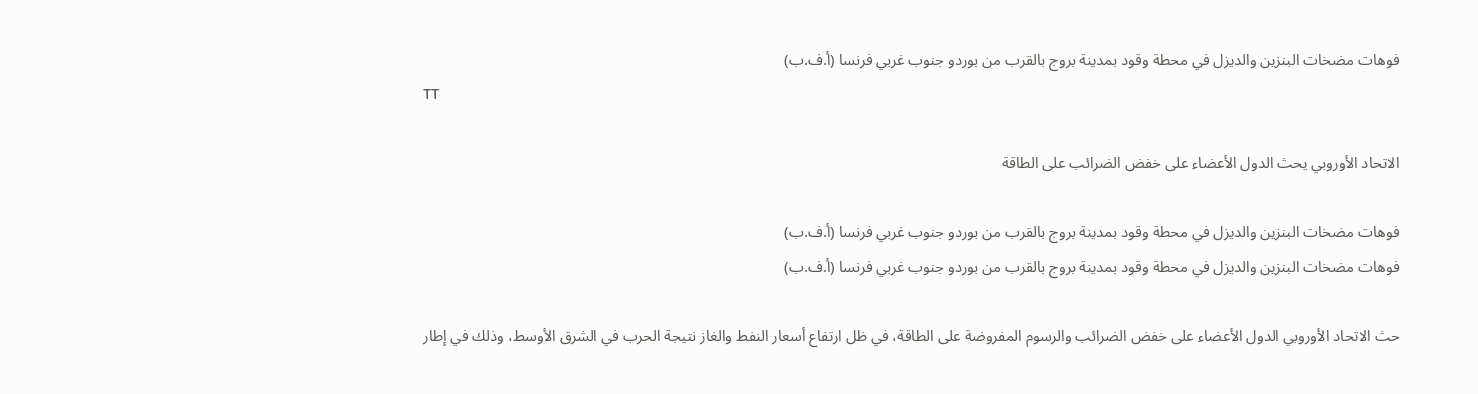فوهات مضخات البنزين والديزل في محطة وقود بمدينة بروج بالقرب من بوردو جنوب غربي فرنسا (أ.ف.ب)
TT

الاتحاد الأوروبي يحث الدول الأعضاء على خفض الضرائب على الطاقة

فوهات مضخات البنزين والديزل في محطة وقود بمدينة بروج بالقرب من بوردو جنوب غربي فرنسا (أ.ف.ب)
فوهات مضخات البنزين والديزل في محطة وقود بمدينة بروج بالقرب من بوردو جنوب غربي فرنسا (أ.ف.ب)

حث الاتحاد الأوروبي الدول الأعضاء على خفض الضرائب والرسوم المفروضة على الطاقة، في ظل ارتفاع أسعار النفط والغاز نتيجة الحرب في الشرق الأوسط، وذلك في إطار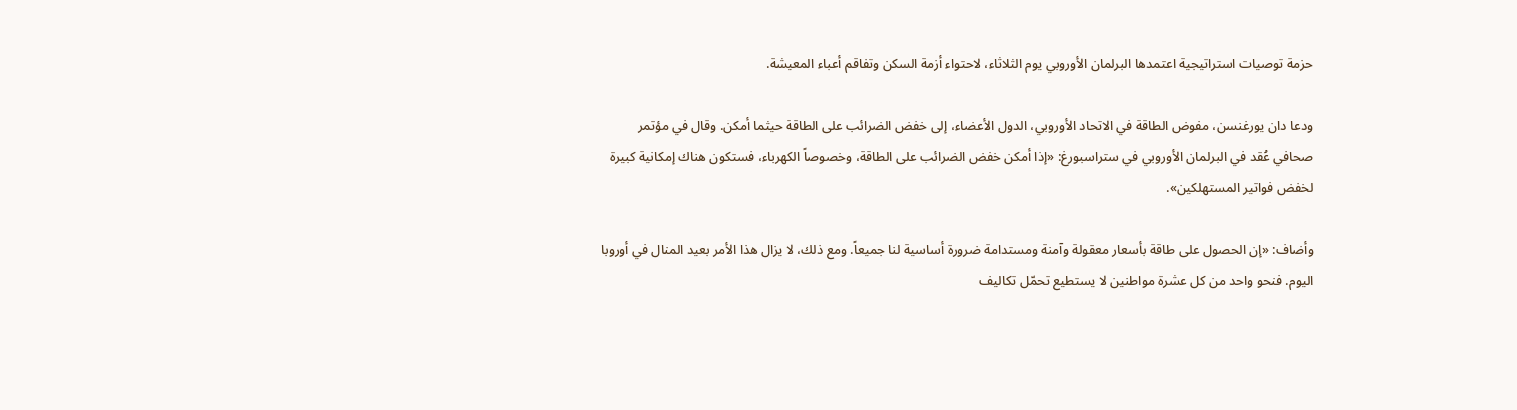حزمة توصيات استراتيجية اعتمدها البرلمان الأوروبي يوم الثلاثاء، لاحتواء أزمة السكن وتفاقم أعباء المعيشة.

ودعا دان يورغنسن، مفوض الطاقة في الاتحاد الأوروبي، الدول الأعضاء، إلى خفض الضرائب على الطاقة حيثما أمكن. وقال في مؤتمر صحافي عُقد في البرلمان الأوروبي في ستراسبورغ: «إذا أمكن خفض الضرائب على الطاقة، وخصوصاً الكهرباء، فستكون هناك إمكانية كبيرة لخفض فواتير المستهلكين».

وأضاف: «إن الحصول على طاقة بأسعار معقولة وآمنة ومستدامة ضرورة أساسية لنا جميعاً. ومع ذلك، لا يزال هذا الأمر بعيد المنال في أوروبا اليوم. فنحو واحد من كل عشرة مواطنين لا يستطيع تحمّل تكاليف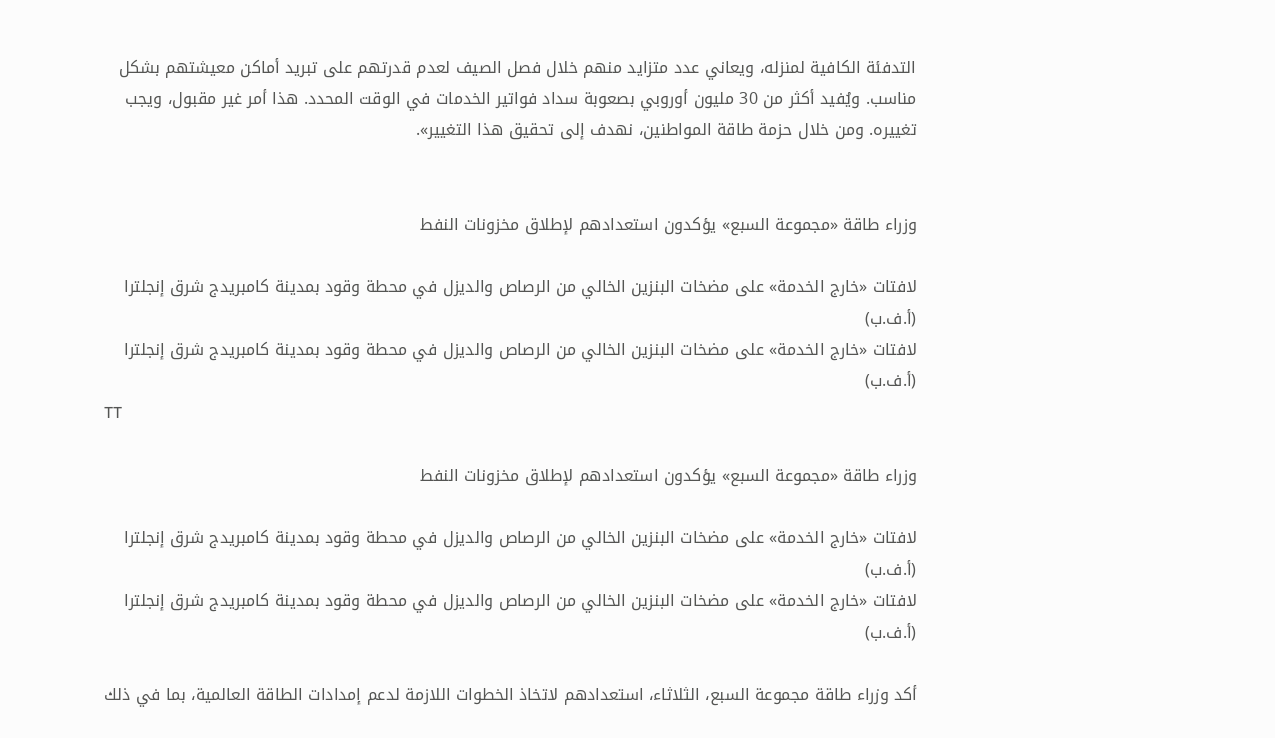التدفئة الكافية لمنزله، ويعاني عدد متزايد منهم خلال فصل الصيف لعدم قدرتهم على تبريد أماكن معيشتهم بشكل مناسب. ويُفيد أكثر من 30 مليون أوروبي بصعوبة سداد فواتير الخدمات في الوقت المحدد. هذا أمر غير مقبول، ويجب تغييره. ومن خلال حزمة طاقة المواطنين، نهدف إلى تحقيق هذا التغيير».


وزراء طاقة «مجموعة السبع» يؤكدون استعدادهم لإطلاق مخزونات النفط

لافتات «خارج الخدمة» على مضخات البنزين الخالي من الرصاص والديزل في محطة وقود بمدينة كامبريدج شرق إنجلترا (أ.ف.ب)
لافتات «خارج الخدمة» على مضخات البنزين الخالي من الرصاص والديزل في محطة وقود بمدينة كامبريدج شرق إنجلترا (أ.ف.ب)
TT

وزراء طاقة «مجموعة السبع» يؤكدون استعدادهم لإطلاق مخزونات النفط

لافتات «خارج الخدمة» على مضخات البنزين الخالي من الرصاص والديزل في محطة وقود بمدينة كامبريدج شرق إنجلترا (أ.ف.ب)
لافتات «خارج الخدمة» على مضخات البنزين الخالي من الرصاص والديزل في محطة وقود بمدينة كامبريدج شرق إنجلترا (أ.ف.ب)

أكد وزراء طاقة مجموعة السبع، الثلاثاء، استعدادهم لاتخاذ الخطوات اللازمة لدعم إمدادات الطاقة العالمية، بما في ذلك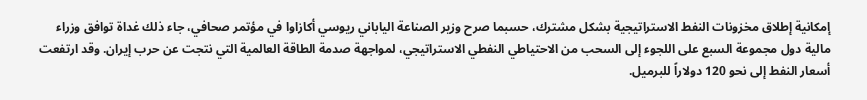إمكانية إطلاق مخزونات النفط الاستراتيجية بشكل مشترك، حسبما صرح وزير الصناعة الياباني ريوسي أكازاوا في مؤتمر صحافي، جاء ذلك غداة توافق وزراء مالية دول مجموعة السبع على اللجوء إلى السحب من الاحتياطي النفطي الاستراتيجي، لمواجهة صدمة الطاقة العالمية التي نتجت عن حرب إيران. وقد ارتفعت أسعار النفط إلى نحو 120 دولاراً للبرميل.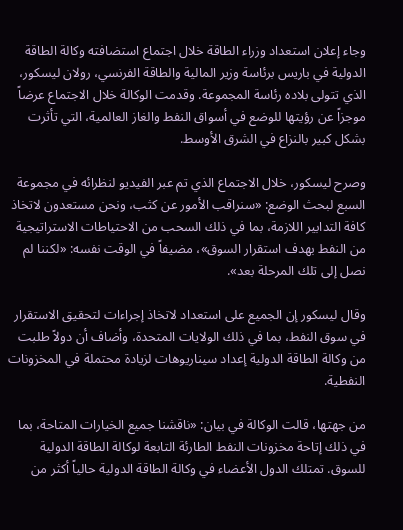وجاء إعلان استعداد وزراء الطاقة خلال اجتماع استضافته وكالة الطاقة الدولية في باريس برئاسة وزير المالية والطاقة الفرنسي، رولان ليسكور، الذي تتولى بلاده رئاسة المجموعة. وقدمت الوكالة خلال الاجتماع عرضاً موجزاً عن رؤيتها للوضع في أسواق النفط والغاز العالمية، التي تأثرت بشكل كبير بالنزاع في الشرق الأوسط.

وصرح ليسكور، خلال الاجتماع الذي تم عبر الفيديو لنظرائه في مجموعة السبع لبحث الوضع: «سنراقب الأمور عن كثب، ونحن مستعدون لاتخاذ كافة التدابير اللازمة، بما في ذلك السحب من الاحتياطات الاستراتيجية من النفط بهدف استقرار السوق»، مضيفاً في الوقت نفسه: «لكننا لم نصل إلى تلك المرحلة بعد».

وقال ليسكور إن الجميع على استعداد لاتخاذ إجراءات لتحقيق الاستقرار في سوق ‌النفط، ‌بما في ‌ذلك ‌الولايات المتحدة، وأضاف أن دولاً ‌طلبت من وكالة الطاقة الدولية إعداد سيناريوهات لزيادة محتملة في المخزونات النفطية.

من جهتها، قالت الوكالة في بيان: «ناقشنا جميع الخيارات المتاحة، بما في ذلك إتاحة مخزونات النفط الطارئة التابعة لوكالة الطاقة الدولية للسوق. تمتلك الدول الأعضاء في وكالة الطاقة الدولية حالياً أكثر من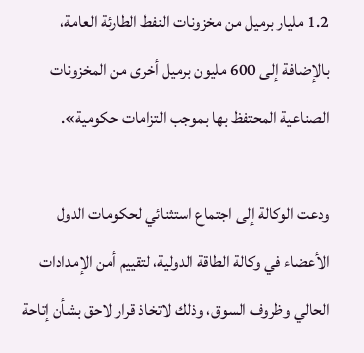1.2 مليار برميل من مخزونات النفط الطارئة العامة، بالإضافة إلى 600 مليون برميل أخرى من المخزونات الصناعية المحتفظ بها بموجب التزامات حكومية».

ودعت الوكالة إلى اجتماع استثنائي لحكومات الدول الأعضاء في وكالة الطاقة الدولية، لتقييم أمن الإمدادات الحالي وظروف السوق، وذلك لاتخاذ قرار لاحق بشأن إتاحة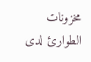مخزونات الطوارئ لدى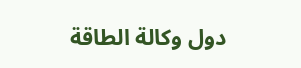دول وكالة الطاقة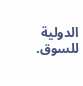الدولية للسوق.